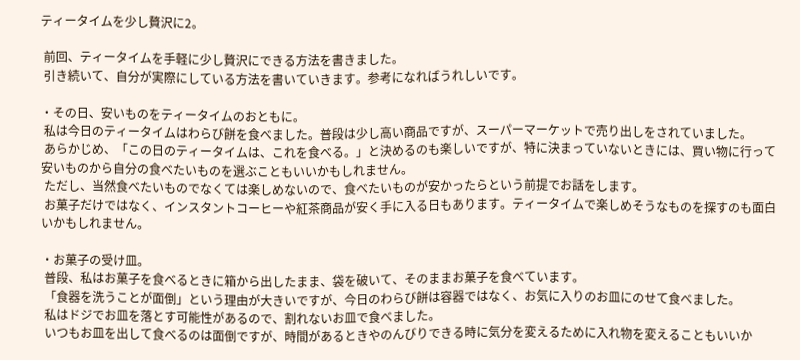ティータイムを少し贅沢に2。

 前回、ティータイムを手軽に少し贅沢にできる方法を書きました。
 引き続いて、自分が実際にしている方法を書いていきます。参考になればうれしいです。

・その日、安いものをティータイムのおともに。
 私は今日のティータイムはわらび餅を食べました。普段は少し高い商品ですが、スーパーマーケットで売り出しをされていました。
 あらかじめ、「この日のティータイムは、これを食べる。」と決めるのも楽しいですが、特に決まっていないときには、買い物に行って安いものから自分の食べたいものを選ぶこともいいかもしれません。
 ただし、当然食べたいものでなくては楽しめないので、食べたいものが安かったらという前提でお話をします。
 お菓子だけではなく、インスタントコーヒーや紅茶商品が安く手に入る日もあります。ティータイムで楽しめそうなものを探すのも面白いかもしれません。

・お菓子の受け皿。
 普段、私はお菓子を食べるときに箱から出したまま、袋を破いて、そのままお菓子を食べています。
 「食器を洗うことが面倒」という理由が大きいですが、今日のわらび餅は容器ではなく、お気に入りのお皿にのせて食べました。
 私はドジでお皿を落とす可能性があるので、割れないお皿で食べました。
 いつもお皿を出して食べるのは面倒ですが、時間があるときやのんびりできる時に気分を変えるために入れ物を変えることもいいか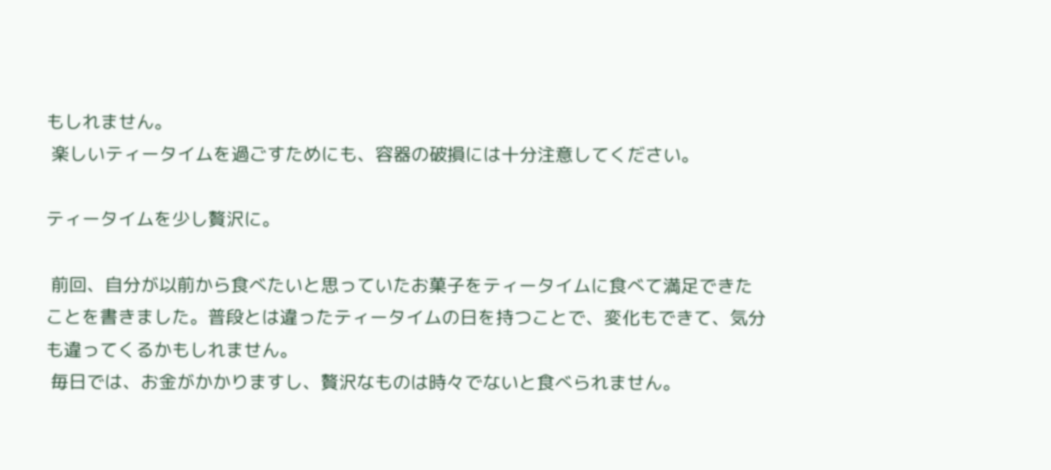もしれません。
 楽しいティータイムを過ごすためにも、容器の破損には十分注意してください。

ティータイムを少し贅沢に。

 前回、自分が以前から食べたいと思っていたお菓子をティータイムに食べて満足できたことを書きました。普段とは違ったティータイムの日を持つことで、変化もできて、気分も違ってくるかもしれません。
 毎日では、お金がかかりますし、贅沢なものは時々でないと食べられません。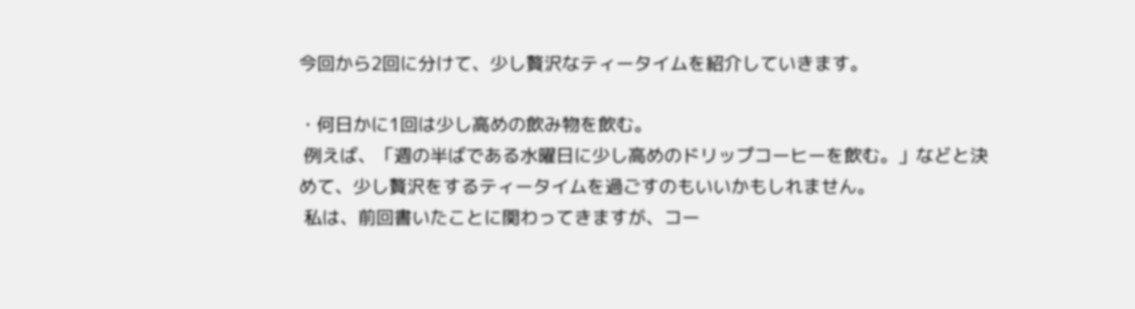今回から2回に分けて、少し贅沢なティータイムを紹介していきます。

・何日かに1回は少し高めの飲み物を飲む。
 例えば、「週の半ばである水曜日に少し高めのドリップコーヒーを飲む。」などと決めて、少し贅沢をするティータイムを過ごすのもいいかもしれません。
 私は、前回書いたことに関わってきますが、コー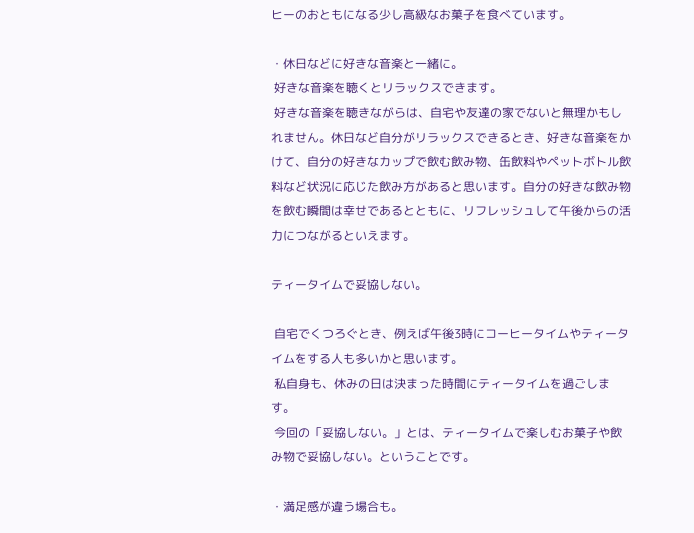ヒーのおともになる少し高級なお菓子を食べています。

・休日などに好きな音楽と一緒に。
 好きな音楽を聴くとリラックスできます。
 好きな音楽を聴きながらは、自宅や友達の家でないと無理かもしれません。休日など自分がリラックスできるとき、好きな音楽をかけて、自分の好きなカップで飲む飲み物、缶飲料やペットボトル飲料など状況に応じた飲み方があると思います。自分の好きな飲み物を飲む瞬間は幸せであるとともに、リフレッシュして午後からの活力につながるといえます。

ティータイムで妥協しない。

 自宅でくつろぐとき、例えば午後3時にコーヒータイムやティータイムをする人も多いかと思います。
 私自身も、休みの日は決まった時間にティータイムを過ごします。
 今回の「妥協しない。」とは、ティータイムで楽しむお菓子や飲み物で妥協しない。ということです。

・満足感が違う場合も。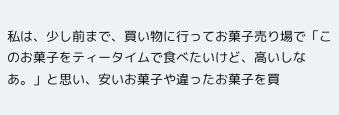私は、少し前まで、買い物に行ってお菓子売り場で「このお菓子をティータイムで食べたいけど、高いしなあ。」と思い、安いお菓子や違ったお菓子を買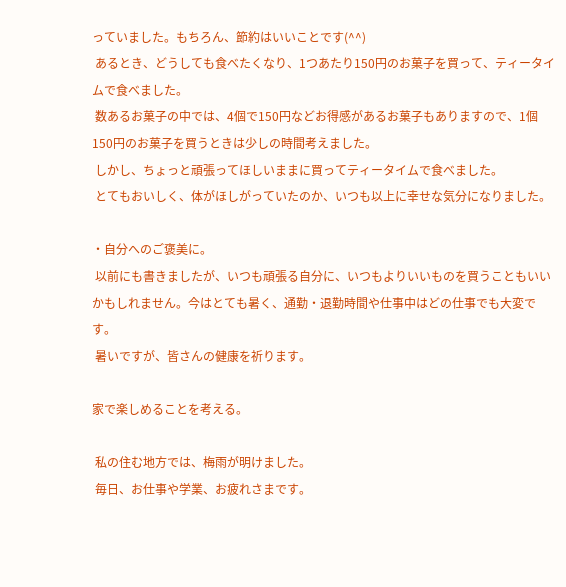っていました。もちろん、節約はいいことです(^^)
 あるとき、どうしても食べたくなり、1つあたり150円のお菓子を買って、ティータイムで食べました。
 数あるお菓子の中では、4個で150円などお得感があるお菓子もありますので、1個150円のお菓子を買うときは少しの時間考えました。
 しかし、ちょっと頑張ってほしいままに買ってティータイムで食べました。
 とてもおいしく、体がほしがっていたのか、いつも以上に幸せな気分になりました。

・自分へのご褒美に。
 以前にも書きましたが、いつも頑張る自分に、いつもよりいいものを買うこともいいかもしれません。今はとても暑く、通勤・退勤時間や仕事中はどの仕事でも大変です。
 暑いですが、皆さんの健康を祈ります。

家で楽しめることを考える。

 私の住む地方では、梅雨が明けました。
 毎日、お仕事や学業、お疲れさまです。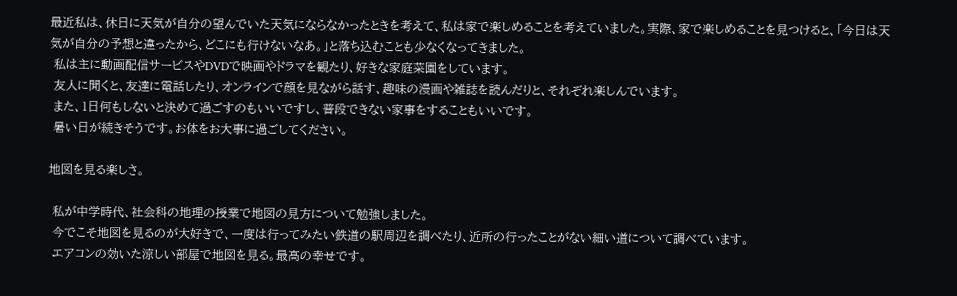最近私は、休日に天気が自分の望んでいた天気にならなかったときを考えて、私は家で楽しめることを考えていました。実際、家で楽しめることを見つけると、「今日は天気が自分の予想と違ったから、どこにも行けないなあ。」と落ち込むことも少なくなってきました。
 私は主に動画配信サービスやDVDで映画やドラマを観たり、好きな家庭菜園をしています。
 友人に聞くと、友達に電話したり、オンラインで顔を見ながら話す、趣味の漫画や雑誌を読んだりと、それぞれ楽しんでいます。
 また、1日何もしないと決めて過ごすのもいいですし、普段できない家事をすることもいいです。
 暑い日が続きそうです。お体をお大事に過ごしてください。

地図を見る楽しさ。

 私が中学時代、社会科の地理の授業で地図の見方について勉強しました。
 今でこそ地図を見るのが大好きで、一度は行ってみたい鉄道の駅周辺を調べたり、近所の行ったことがない細い道について調べています。
 エアコンの効いた涼しい部屋で地図を見る。最高の幸せです。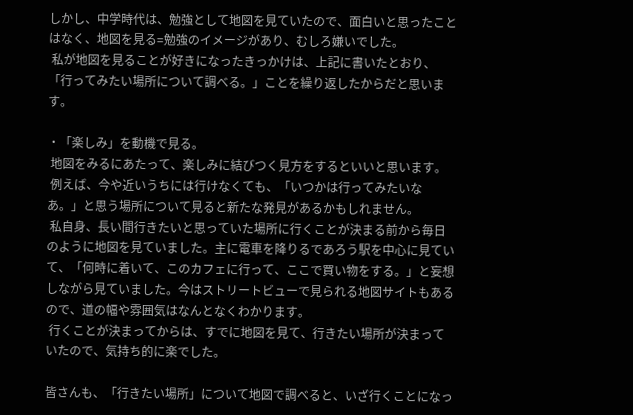しかし、中学時代は、勉強として地図を見ていたので、面白いと思ったことはなく、地図を見る=勉強のイメージがあり、むしろ嫌いでした。
 私が地図を見ることが好きになったきっかけは、上記に書いたとおり、「行ってみたい場所について調べる。」ことを繰り返したからだと思います。

・「楽しみ」を動機で見る。
 地図をみるにあたって、楽しみに結びつく見方をするといいと思います。
 例えば、今や近いうちには行けなくても、「いつかは行ってみたいなあ。」と思う場所について見ると新たな発見があるかもしれません。
 私自身、長い間行きたいと思っていた場所に行くことが決まる前から毎日のように地図を見ていました。主に電車を降りるであろう駅を中心に見ていて、「何時に着いて、このカフェに行って、ここで買い物をする。」と妄想しながら見ていました。今はストリートビューで見られる地図サイトもあるので、道の幅や雰囲気はなんとなくわかります。
 行くことが決まってからは、すでに地図を見て、行きたい場所が決まっていたので、気持ち的に楽でした。

皆さんも、「行きたい場所」について地図で調べると、いざ行くことになっ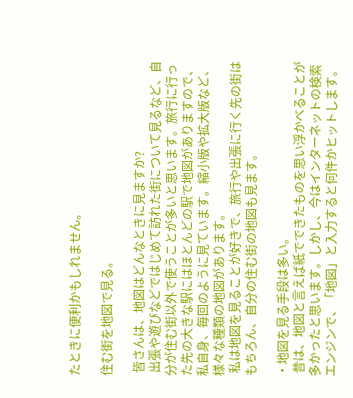たときに便利かもしれません。

住む街を地図で見る。

 皆さんは、地図はどんなときに見ますか?
 出張や遊びなどではじめて訪れた街について見るなど、自分が住む街以外で使うことが多いと思います。旅行に行った先の大きな駅にはほとんどの駅で地図がありますので、私自身、毎回のように見ています。縮小版や拡大版など、様々な種類の地図があります。
 私は地図を見ることが好きで、旅行や出張に行く先の街はもちろん、自分の住む街の地図も見ます。

・地図を見る手段は多い。
 昔は、地図と言えば紙でできたものを思い浮かべることが多かったと思います。しかし、今はインターネットの検索エンジンで、「地図」と入力すると何件かヒットします。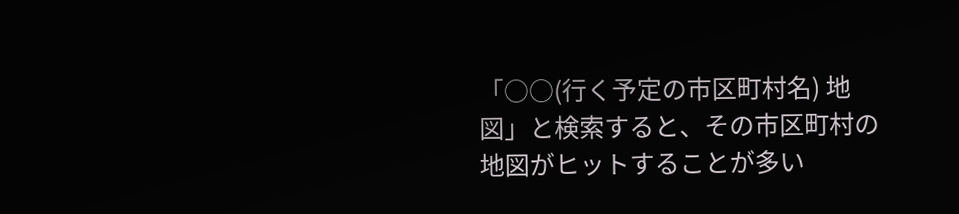「○○(行く予定の市区町村名) 地図」と検索すると、その市区町村の地図がヒットすることが多い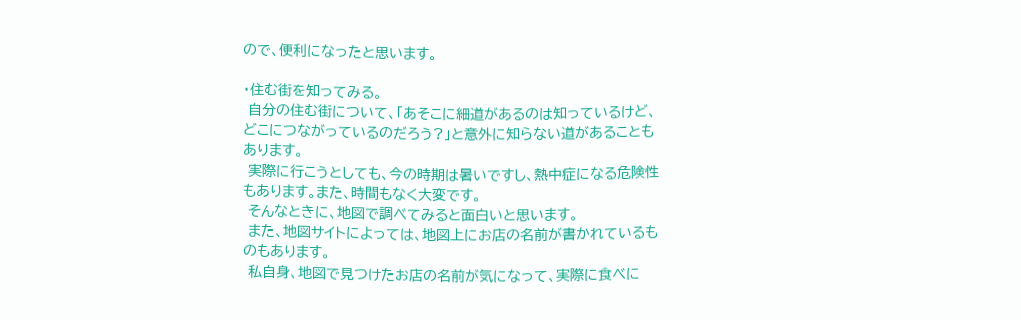ので、便利になったと思います。

・住む街を知ってみる。
 自分の住む街について、「あそこに細道があるのは知っているけど、どこにつながっているのだろう?」と意外に知らない道があることもあります。
 実際に行こうとしても、今の時期は暑いですし、熱中症になる危険性もあります。また、時間もなく大変です。
 そんなときに、地図で調べてみると面白いと思います。
 また、地図サイトによっては、地図上にお店の名前が書かれているものもあります。
 私自身、地図で見つけたお店の名前が気になって、実際に食べに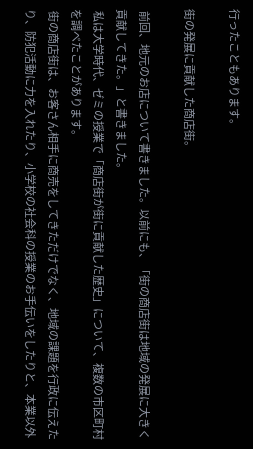行ったこともあります。

街の発展に貢献した商店街。

 前回、地元のお店について書きました。以前にも、「街の商店街は地域の発展に大きく貢献してきた。」と書きました。
 私は大学時代、ゼミの授業で「商店街が街に貢献した歴史」について、複数の市区町村を調べたことがあります。
 街の商店街は、お客さん相手に商売をしてきただけでなく、地域の課題を行政に伝えたり、防犯活動に力を入れたり、小学校の社会科の授業のお手伝いをしたりと、本業以外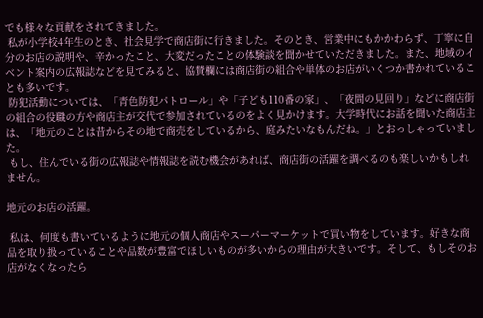でも様々な貢献をされてきました。
 私が小学校4年生のとき、社会見学で商店街に行きました。そのとき、営業中にもかかわらず、丁寧に自分のお店の説明や、辛かったこと、大変だったことの体験談を聞かせていただきました。また、地域のイベント案内の広報誌などを見てみると、協賛欄には商店街の組合や単体のお店がいくつか書かれていることも多いです。
 防犯活動については、「青色防犯パトロール」や「子ども110番の家」、「夜間の見回り」などに商店街の組合の役職の方や商店主が交代で参加されているのをよく見かけます。大学時代にお話を聞いた商店主は、「地元のことは昔からその地で商売をしているから、庭みたいなもんだね。」とおっしゃっていました。
 もし、住んでいる街の広報誌や情報誌を読む機会があれば、商店街の活躍を調べるのも楽しいかもしれません。

地元のお店の活躍。

 私は、何度も書いているように地元の個人商店やスーパーマーケットで買い物をしています。好きな商品を取り扱っていることや品数が豊富でほしいものが多いからの理由が大きいです。そして、もしそのお店がなくなったら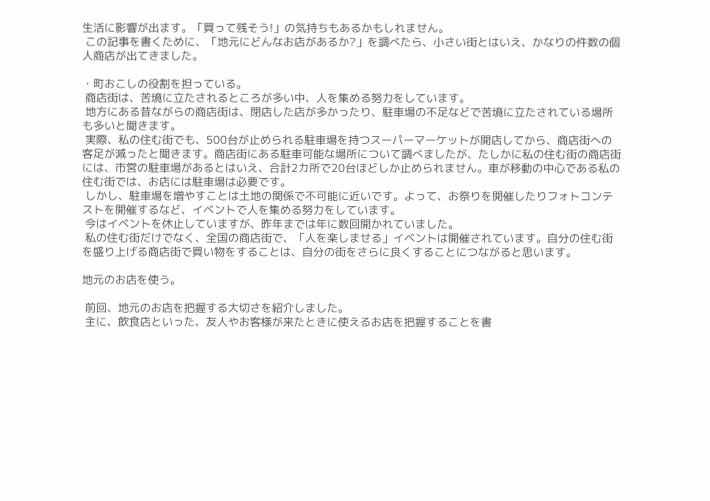生活に影響が出ます。「買って残そう!」の気持ちもあるかもしれません。
 この記事を書くために、「地元にどんなお店があるか?」を調べたら、小さい街とはいえ、かなりの件数の個人商店が出てきました。

・町おこしの役割を担っている。
 商店街は、苦境に立たされるところが多い中、人を集める努力をしています。
 地方にある昔ながらの商店街は、閉店した店が多かったり、駐車場の不足などで苦境に立たされている場所も多いと聞きます。
 実際、私の住む街でも、500台が止められる駐車場を持つスーパーマーケットが開店してから、商店街への客足が減ったと聞きます。商店街にある駐車可能な場所について調べましたが、たしかに私の住む街の商店街には、市営の駐車場があるとはいえ、合計2カ所で20台ほどしか止められません。車が移動の中心である私の住む街では、お店には駐車場は必要です。
 しかし、駐車場を増やすことは土地の関係で不可能に近いです。よって、お祭りを開催したりフォトコンテストを開催するなど、イベントで人を集める努力をしています。
 今はイベントを休止していますが、昨年までは年に数回開かれていました。
 私の住む街だけでなく、全国の商店街で、「人を楽しませる」イベントは開催されています。自分の住む街を盛り上げる商店街で買い物をすることは、自分の街をさらに良くすることにつながると思います。

地元のお店を使う。

 前回、地元のお店を把握する大切さを紹介しました。
 主に、飲食店といった、友人やお客様が来たときに使えるお店を把握することを書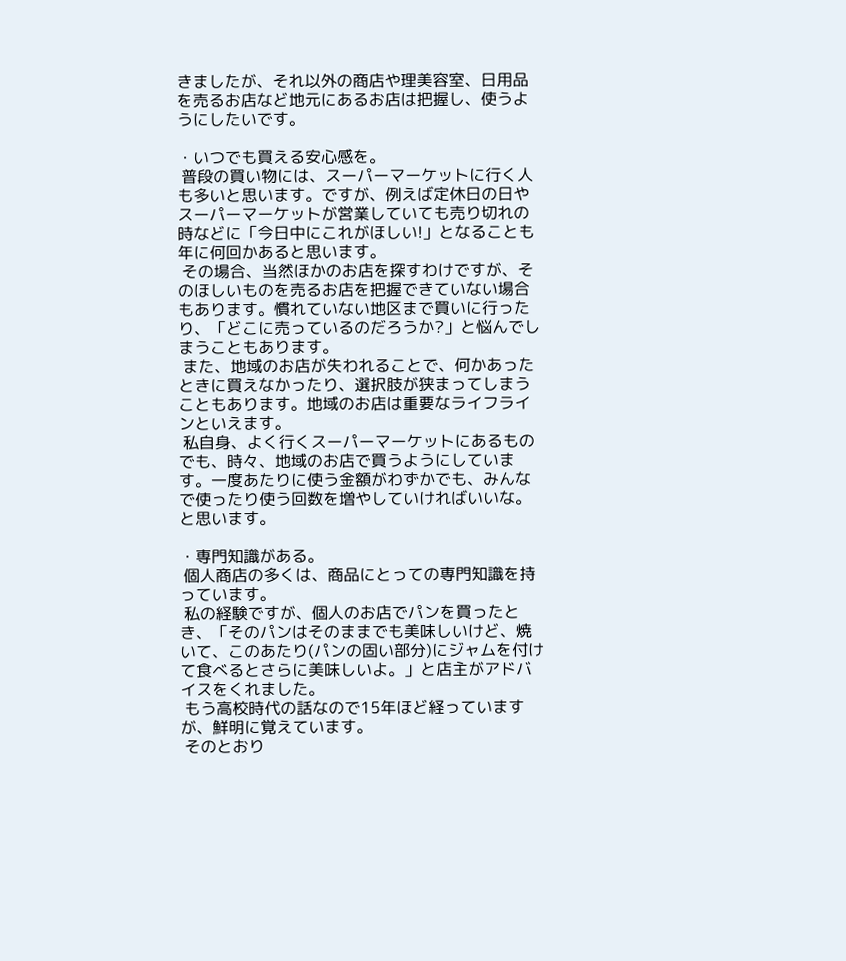きましたが、それ以外の商店や理美容室、日用品を売るお店など地元にあるお店は把握し、使うようにしたいです。

・いつでも買える安心感を。
 普段の買い物には、スーパーマーケットに行く人も多いと思います。ですが、例えば定休日の日やスーパーマーケットが営業していても売り切れの時などに「今日中にこれがほしい!」となることも年に何回かあると思います。
 その場合、当然ほかのお店を探すわけですが、そのほしいものを売るお店を把握できていない場合もあります。慣れていない地区まで買いに行ったり、「どこに売っているのだろうか?」と悩んでしまうこともあります。
 また、地域のお店が失われることで、何かあったときに買えなかったり、選択肢が狭まってしまうこともあります。地域のお店は重要なライフラインといえます。
 私自身、よく行くスーパーマーケットにあるものでも、時々、地域のお店で買うようにしています。一度あたりに使う金額がわずかでも、みんなで使ったり使う回数を増やしていければいいな。と思います。

・専門知識がある。
 個人商店の多くは、商品にとっての専門知識を持っています。
 私の経験ですが、個人のお店でパンを買ったとき、「そのパンはそのままでも美味しいけど、焼いて、このあたり(パンの固い部分)にジャムを付けて食べるとさらに美味しいよ。」と店主がアドバイスをくれました。
 もう高校時代の話なので15年ほど経っていますが、鮮明に覚えています。
 そのとおり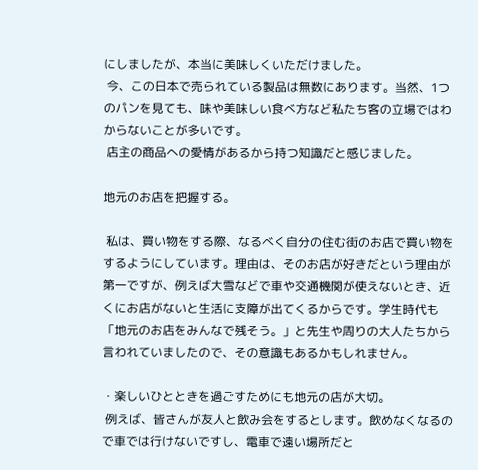にしましたが、本当に美味しくいただけました。
 今、この日本で売られている製品は無数にあります。当然、1つのパンを見ても、味や美味しい食べ方など私たち客の立場ではわからないことが多いです。
 店主の商品への愛情があるから持つ知識だと感じました。

地元のお店を把握する。

 私は、買い物をする際、なるべく自分の住む街のお店で買い物をするようにしています。理由は、そのお店が好きだという理由が第一ですが、例えば大雪などで車や交通機関が使えないとき、近くにお店がないと生活に支障が出てくるからです。学生時代も「地元のお店をみんなで残そう。」と先生や周りの大人たちから言われていましたので、その意識もあるかもしれません。

・楽しいひとときを過ごすためにも地元の店が大切。
 例えば、皆さんが友人と飲み会をするとします。飲めなくなるので車では行けないですし、電車で遠い場所だと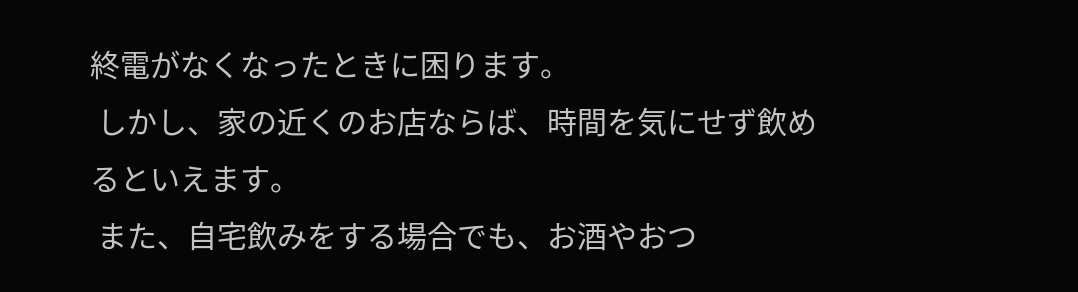終電がなくなったときに困ります。
 しかし、家の近くのお店ならば、時間を気にせず飲めるといえます。
 また、自宅飲みをする場合でも、お酒やおつ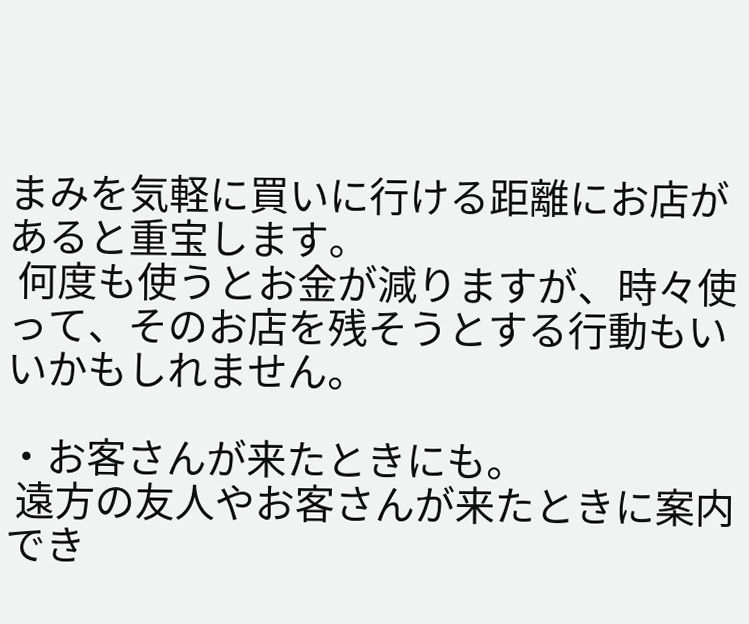まみを気軽に買いに行ける距離にお店があると重宝します。
 何度も使うとお金が減りますが、時々使って、そのお店を残そうとする行動もいいかもしれません。

・お客さんが来たときにも。
 遠方の友人やお客さんが来たときに案内でき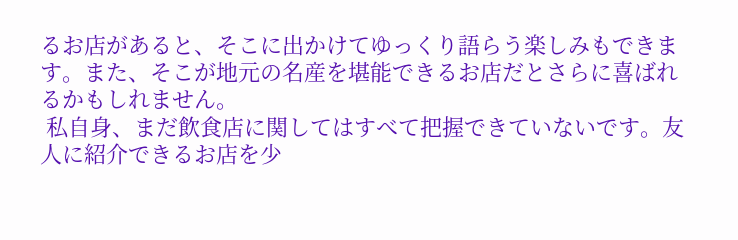るお店があると、そこに出かけてゆっくり語らう楽しみもできます。また、そこが地元の名産を堪能できるお店だとさらに喜ばれるかもしれません。
 私自身、まだ飲食店に関してはすべて把握できていないです。友人に紹介できるお店を少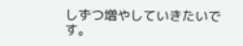しずつ増やしていきたいです。